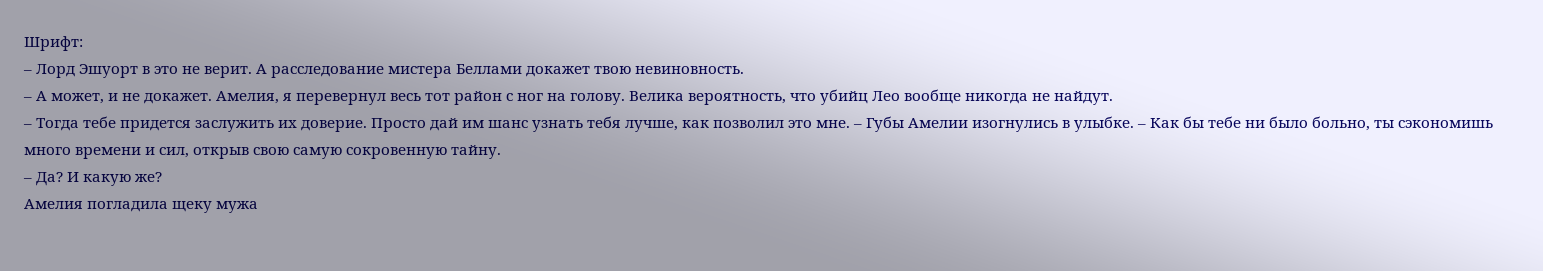Шрифт:
– Лорд Эшуорт в это не верит. А расследование мистера Беллами докажет твою невиновность.
– А может, и не докажет. Амелия, я перевернул весь тот район с ног на голову. Велика вероятность, что убийц Лео вообще никогда не найдут.
– Тогда тебе придется заслужить их доверие. Просто дай им шанс узнать тебя лучше, как позволил это мне. – Губы Амелии изогнулись в улыбке. – Как бы тебе ни было больно, ты сэкономишь много времени и сил, открыв свою самую сокровенную тайну.
– Да? И какую же?
Амелия погладила щеку мужа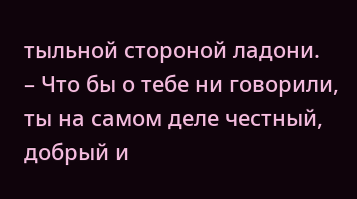тыльной стороной ладони.
– Что бы о тебе ни говорили, ты на самом деле честный, добрый и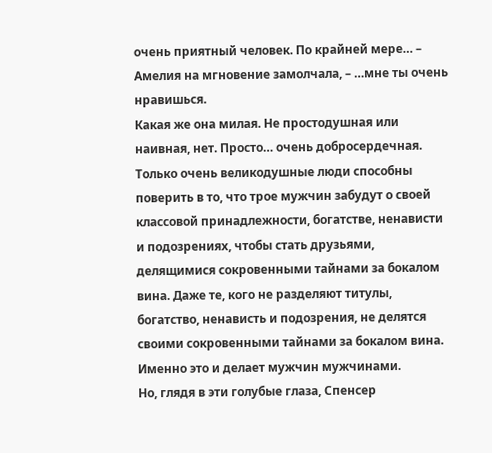очень приятный человек. По крайней мере… – Амелия на мгновение замолчала, – …мне ты очень нравишься.
Какая же она милая. Не простодушная или наивная, нет. Просто… очень добросердечная. Только очень великодушные люди способны поверить в то, что трое мужчин забудут о своей классовой принадлежности, богатстве, ненависти и подозрениях, чтобы стать друзьями, делящимися сокровенными тайнами за бокалом вина. Даже те, кого не разделяют титулы, богатство, ненависть и подозрения, не делятся своими сокровенными тайнами за бокалом вина. Именно это и делает мужчин мужчинами.
Но, глядя в эти голубые глаза, Спенсер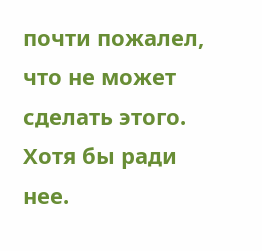почти пожалел, что не может сделать этого. Хотя бы ради нее.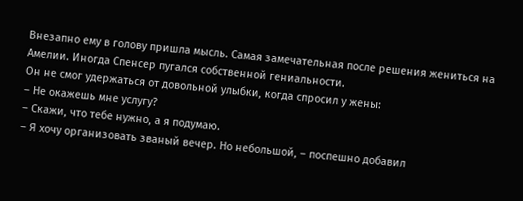Внезапно ему в голову пришла мысль. Самая замечательная после решения жениться на Амелии. Иногда Спенсер пугался собственной гениальности.
Он не смог удержаться от довольной улыбки, когда спросил у жены:
– Не окажешь мне услугу?
– Скажи, что тебе нужно, а я подумаю.
– Я хочу организовать званый вечер. Но небольшой, – поспешно добавил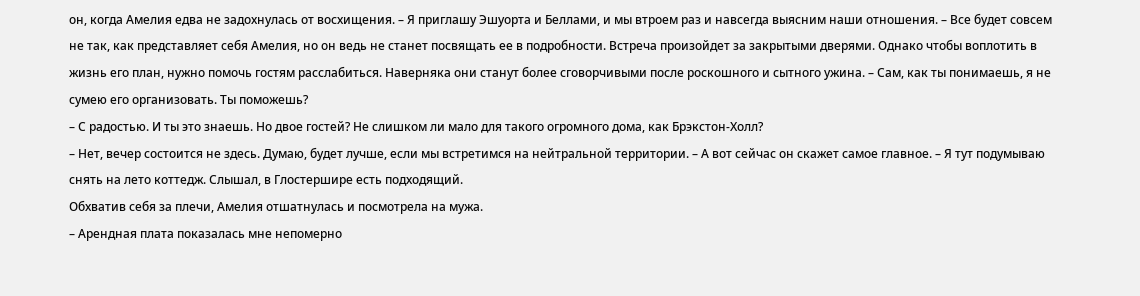он, когда Амелия едва не задохнулась от восхищения. – Я приглашу Эшуорта и Беллами, и мы втроем раз и навсегда выясним наши отношения. – Все будет совсем не так, как представляет себя Амелия, но он ведь не станет посвящать ее в подробности. Встреча произойдет за закрытыми дверями. Однако чтобы воплотить в жизнь его план, нужно помочь гостям расслабиться. Наверняка они станут более сговорчивыми после роскошного и сытного ужина. – Сам, как ты понимаешь, я не сумею его организовать. Ты поможешь?
– С радостью. И ты это знаешь. Но двое гостей? Не слишком ли мало для такого огромного дома, как Брэкстон-Холл?
– Нет, вечер состоится не здесь. Думаю, будет лучше, если мы встретимся на нейтральной территории. – А вот сейчас он скажет самое главное. – Я тут подумываю снять на лето коттедж. Слышал, в Глостершире есть подходящий.
Обхватив себя за плечи, Амелия отшатнулась и посмотрела на мужа.
– Арендная плата показалась мне непомерно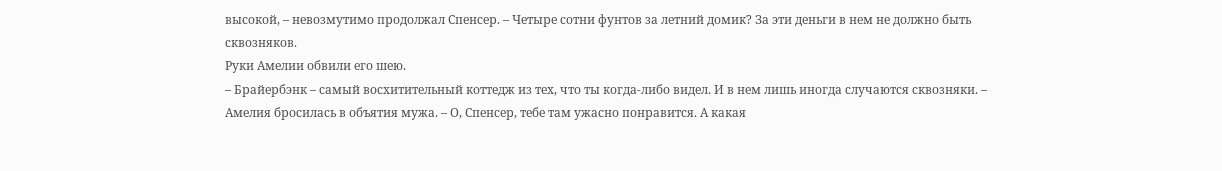высокой, – невозмутимо продолжал Спенсер. – Четыре сотни фунтов за летний домик? За эти деньги в нем не должно быть сквозняков.
Руки Амелии обвили его шею.
– Брайербэнк – самый восхитительный коттедж из тех, что ты когда-либо видел. И в нем лишь иногда случаются сквозняки. – Амелия бросилась в объятия мужа. – О, Спенсер, тебе там ужасно понравится. А какая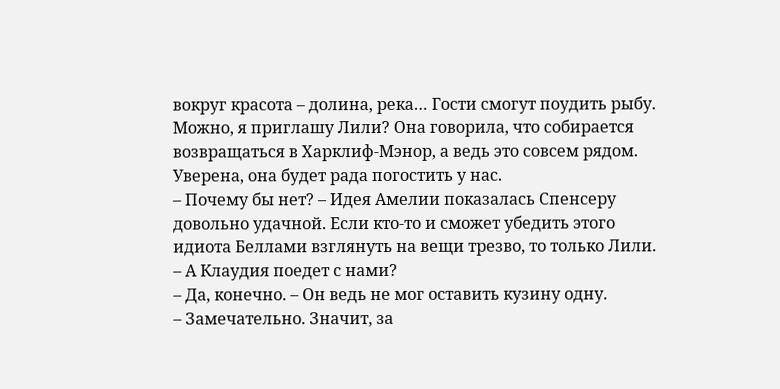вокруг красота – долина, река… Гости смогут поудить рыбу. Можно, я приглашу Лили? Она говорила, что собирается возвращаться в Харклиф-Мэнор, а ведь это совсем рядом. Уверена, она будет рада погостить у нас.
– Почему бы нет? – Идея Амелии показалась Спенсеру довольно удачной. Если кто-то и сможет убедить этого идиота Беллами взглянуть на вещи трезво, то только Лили.
– А Клаудия поедет с нами?
– Да, конечно. – Он ведь не мог оставить кузину одну.
– Замечательно. Значит, за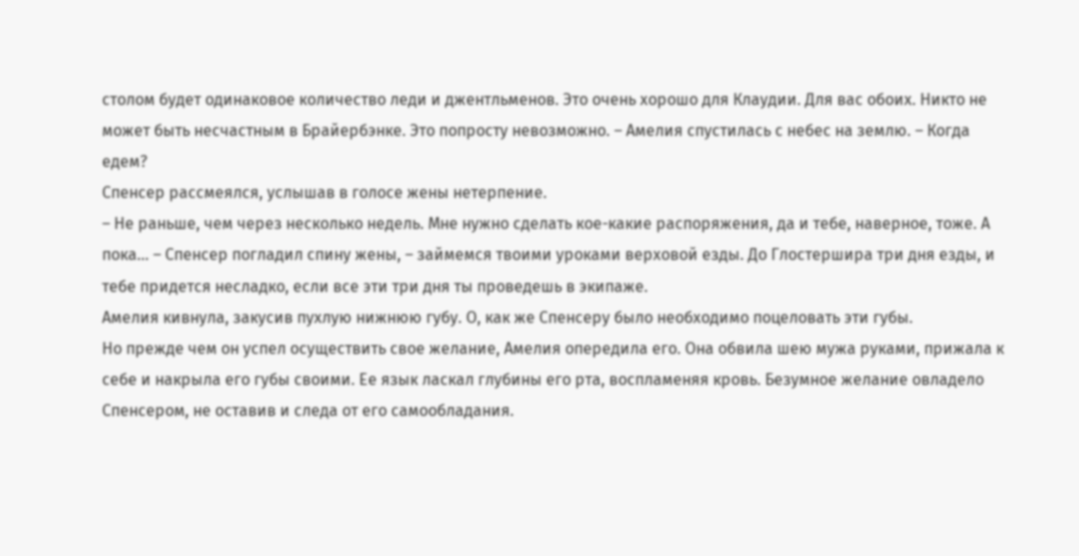столом будет одинаковое количество леди и джентльменов. Это очень хорошо для Клаудии. Для вас обоих. Никто не может быть несчастным в Брайербэнке. Это попросту невозможно. – Амелия спустилась с небес на землю. – Когда едем?
Спенсер рассмеялся, услышав в голосе жены нетерпение.
– Не раньше, чем через несколько недель. Мне нужно сделать кое-какие распоряжения, да и тебе, наверное, тоже. А пока… – Спенсер погладил спину жены, – займемся твоими уроками верховой езды. До Глостершира три дня езды, и тебе придется несладко, если все эти три дня ты проведешь в экипаже.
Амелия кивнула, закусив пухлую нижнюю губу. О, как же Спенсеру было необходимо поцеловать эти губы.
Но прежде чем он успел осуществить свое желание, Амелия опередила его. Она обвила шею мужа руками, прижала к себе и накрыла его губы своими. Ее язык ласкал глубины его рта, воспламеняя кровь. Безумное желание овладело Спенсером, не оставив и следа от его самообладания.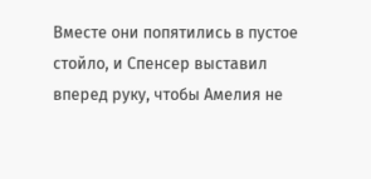Вместе они попятились в пустое стойло, и Спенсер выставил вперед руку, чтобы Амелия не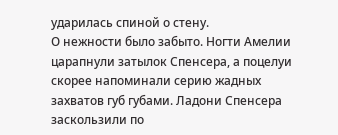ударилась спиной о стену.
О нежности было забыто. Ногти Амелии царапнули затылок Спенсера, а поцелуи скорее напоминали серию жадных захватов губ губами. Ладони Спенсера заскользили по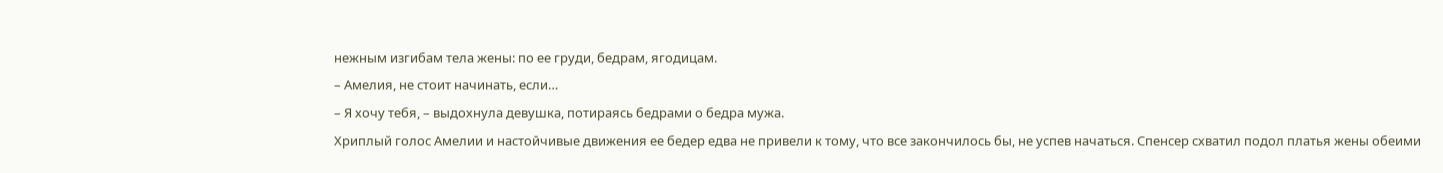нежным изгибам тела жены: по ее груди, бедрам, ягодицам.
– Амелия, не стоит начинать, если…
– Я хочу тебя, – выдохнула девушка, потираясь бедрами о бедра мужа.
Хриплый голос Амелии и настойчивые движения ее бедер едва не привели к тому, что все закончилось бы, не успев начаться. Спенсер схватил подол платья жены обеими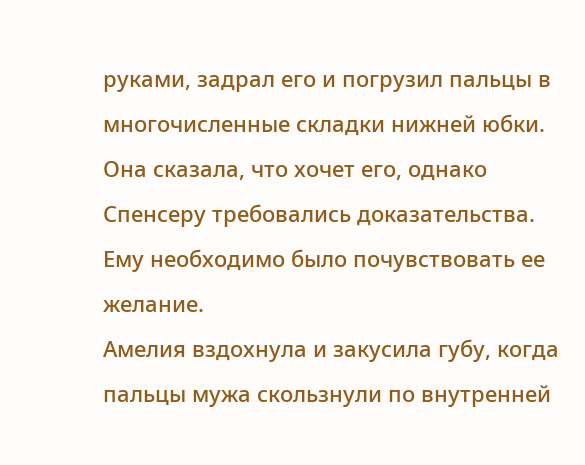руками, задрал его и погрузил пальцы в многочисленные складки нижней юбки. Она сказала, что хочет его, однако Спенсеру требовались доказательства. Ему необходимо было почувствовать ее желание.
Амелия вздохнула и закусила губу, когда пальцы мужа скользнули по внутренней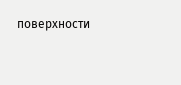поверхности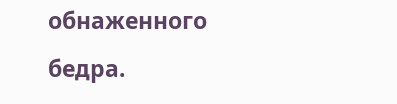обнаженного бедра.